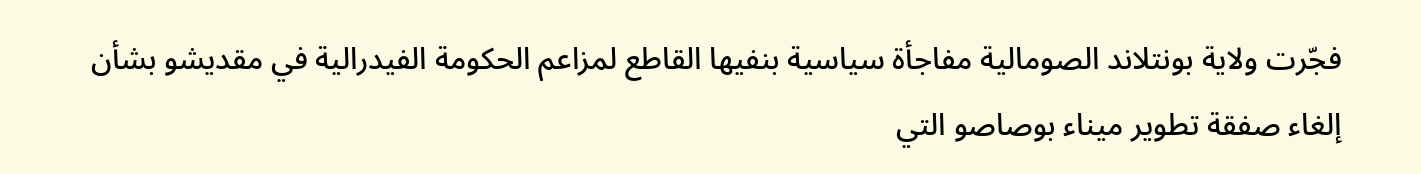فجّرت ولاية بونتلاند الصومالية مفاجأة سياسية بنفيها القاطع لمزاعم الحكومة الفيدرالية في مقديشو بشأن إلغاء صفقة تطوير ميناء بوصاصو التي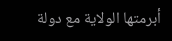أبرمتها الولاية مع دولة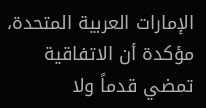الإمارات العربية المتحدة، مؤكدة أن الاتفاقية تمضي قدماً ولا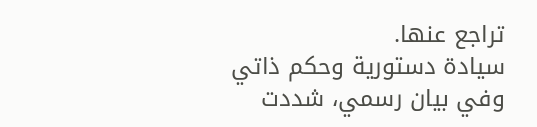تراجع عنها.
سيادة دستورية وحكم ذاتي
وفي بيان رسمي، شددت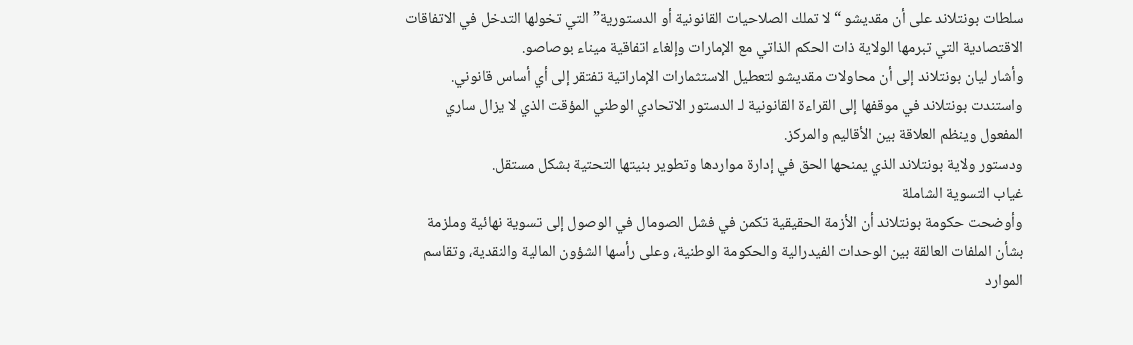سلطات بونتلاند على أن مقديشو “لا تملك الصلاحيات القانونية أو الدستورية” التي تخولها التدخل في الاتفاقات الاقتصادية التي تبرمها الولاية ذات الحكم الذاتي مع الإمارات وإلغاء اتفاقية ميناء بوصاصو.
وأشار ليان بونتلاند إلى أن محاولات مقديشو لتعطيل الاستثمارات الإماراتية تفتقر إلى أي أساس قانوني.
واستندت بونتلاند في موقفها إلى القراءة القانونية لـ الدستور الاتحادي الوطني المؤقت الذي لا يزال ساري المفعول وينظم العلاقة بين الأقاليم والمركز.
ودستور ولاية بونتلاند الذي يمنحها الحق في إدارة مواردها وتطوير بنيتها التحتية بشكل مستقل.
غياب التسوية الشاملة
وأوضحت حكومة بونتلاند أن الأزمة الحقيقية تكمن في فشل الصومال في الوصول إلى تسوية نهائية وملزمة بشأن الملفات العالقة بين الوحدات الفيدرالية والحكومة الوطنية، وعلى رأسها الشؤون المالية والنقدية، وتقاسم الموارد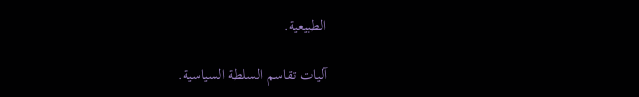الطبيعية.

آليات تقاسم السلطة السياسية.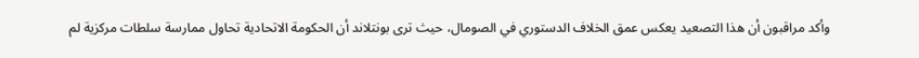وأكد مراقبون أن هذا التصعيد يعكس عمق الخلاف الدستوري في الصومال، حيث ترى بونتلاند أن الحكومة الاتحادية تحاول ممارسة سلطات مركزية لم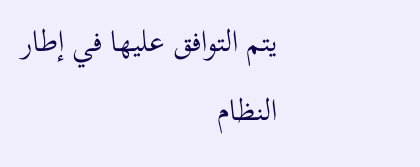يتم التوافق عليها في إطار النظام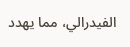الفيدرالي، مما يهدد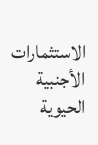الاستثمارات الأجنبية الحيوية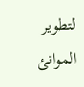لتطوير الموانئ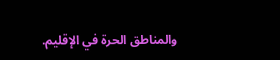والمناطق الحرة في الإقليم.